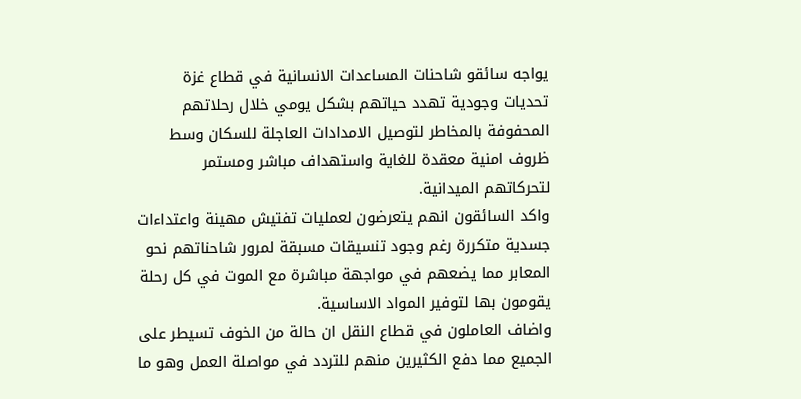يواجه سائقو شاحنات المساعدات الانسانية في قطاع غزة تحديات وجودية تهدد حياتهم بشكل يومي خلال رحلاتهم المحفوفة بالمخاطر لتوصيل الامدادات العاجلة للسكان وسط ظروف امنية معقدة للغاية واستهداف مباشر ومستمر لتحركاتهم الميدانية.
واكد السائقون انهم يتعرضون لعمليات تفتيش مهينة واعتداءات جسدية متكررة رغم وجود تنسيقات مسبقة لمرور شاحناتهم نحو المعابر مما يضعهم في مواجهة مباشرة مع الموت في كل رحلة يقومون بها لتوفير المواد الاساسية.
واضاف العاملون في قطاع النقل ان حالة من الخوف تسيطر على الجميع مما دفع الكثيرين منهم للتردد في مواصلة العمل وهو ما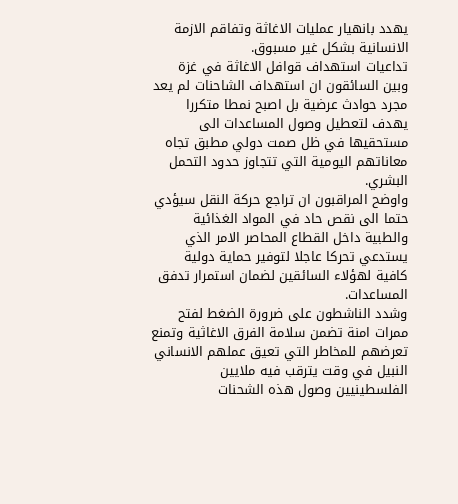يهدد بانهيار عمليات الاغاثة وتفاقم الازمة الانسانية بشكل غير مسبوق.
تداعيات استهداف قوافل الاغاثة في غزة
وبين السائقون ان استهداف الشاحنات لم يعد مجرد حوادث عرضية بل اصبح نمطا متكررا يهدف لتعطيل وصول المساعدات الى مستحقيها في ظل صمت دولي مطبق تجاه معاناتهم اليومية التي تتجاوز حدود التحمل البشري.
واوضح المراقبون ان تراجع حركة النقل سيؤدي حتما الى نقص حاد في المواد الغذائية والطبية داخل القطاع المحاصر الامر الذي يستدعي تحركا عاجلا لتوفير حماية دولية كافية لهؤلاء السائقين لضمان استمرار تدفق المساعدات.
وشدد الناشطون على ضرورة الضغط لفتح ممرات امنة تضمن سلامة الفرق الاغاثية وتمنع تعرضهم للمخاطر التي تعيق عملهم الانساني النبيل في وقت يترقب فيه ملايين الفلسطينيين وصول هذه الشحنات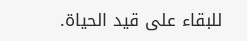للبقاء على قيد الحياة.